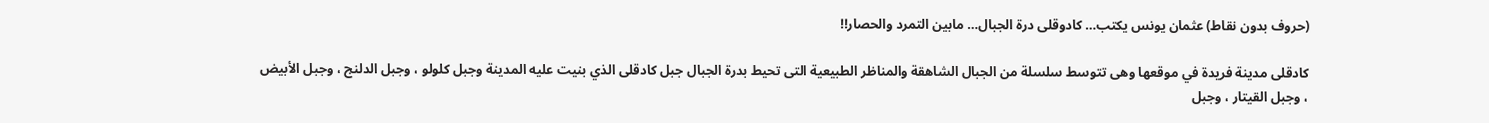(حروف بدون نقاط) عثمان يونس يكتب… كادوقلى درة الجبال… مابين التمرد والحصار!!

كادقلى مدينة فريدة في موقعها وهى تتوسط سلسلة من الجبال الشاهقة والمناظر الطبيعية التى تحيط بدرة الجبال جبل كادقلى الذي بنيت عليه المدينة وجبل كلولو ، وجبل الدلنج ، وجبل الأبيض ، وجبل القيتار ، وجبل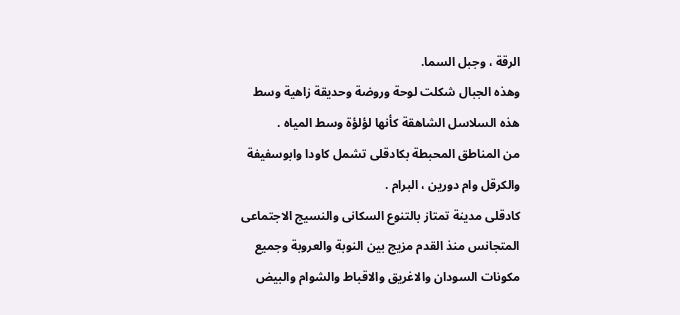الرقة ، وجبل السما.
وهذه الجبال شكلت لوحة وروضة وحديقة زاهية وسط هذه السلاسل الشاهقة كأنها لؤلؤة وسط المياه .
من المناطق المحبطة بكادقلى تشمل كاودا وابوسفيفة والكرقل وام دورين ، البرام .
كادقلى مدينة تمتاز بالتنوع السكانى والنسيج الاجتماعى المتجانس منذ القدم مزيج بين النوبة والعروبة وجميع مكونات السودان والاغريق والاقباط والشوام والبيض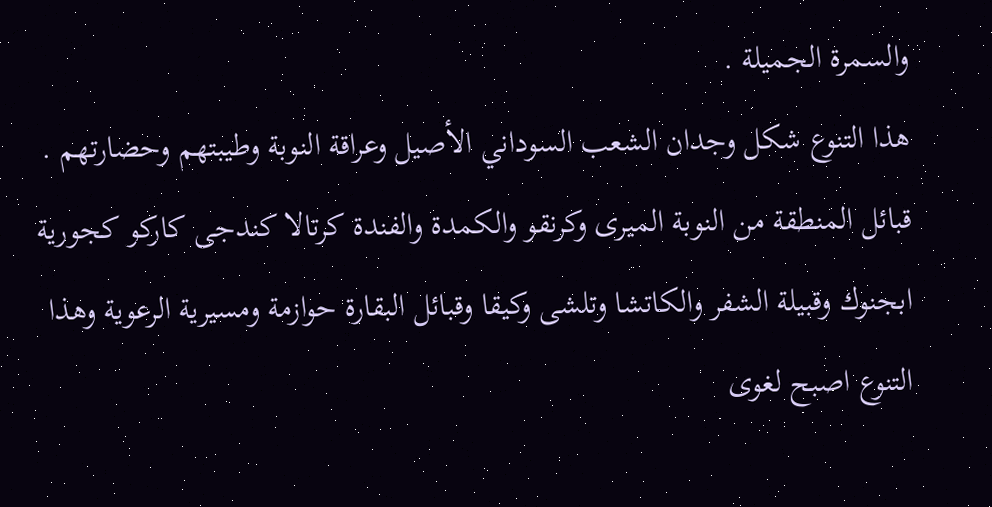والسمرة الجميلة .
هذا التنوع شكل وجدان الشعب السوداني الأصيل وعراقة النوبة وطيبتهم وحضارتهم .
قبائل المنطقة من النوبة الميرى وكرنقو والكمدة والفندة كرتالا كندجى كاركو كجورية ابجنوك وقبيلة الشفر والكاتشا وتلشى وكيقا وقبائل البقارة حوازمة ومسيرية الرعوية وهذا التنوع اصبح لغوى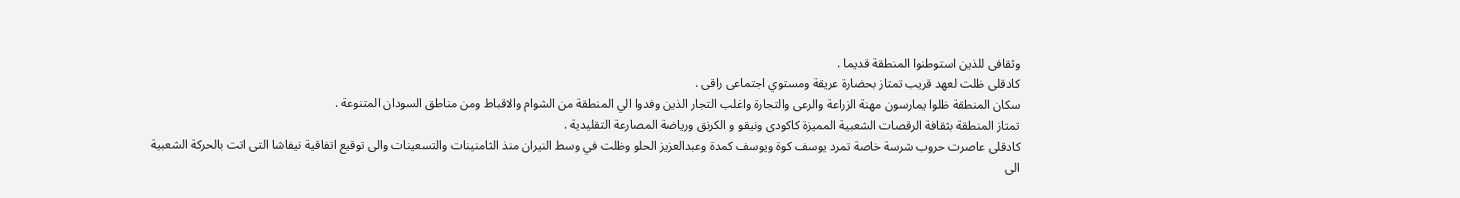وثقافى للذين استوطنوا المنطقة قديما .
كادقلى ظلت لعهد قريب تمتاز بحضارة عريقة ومستوي اجتماعى راقى .
سكان المنطقة ظلوا يمارسون مهنة الزراعة والرعى والتجارة واغلب التجار الذين وفدوا الي المنطقة من الشوام والاقباط ومن مناطق السودان المتنوعة .
تمتاز المنطقة بثقافة الرقصات الشعبية المميزة كاكودى ونيقو و الكرنق ورياضة المصارعة التقليدية .
كادقلى عاصرت حروب شرسة خاصة تمرد يوسف كوة ويوسف كمدة وعبدالعزيز الحلو وظلت في وسط النيران منذ الثامنينات والتسعينات والى توقيع اتفاقية نيفاشا التى اتت بالحركة الشعبية الى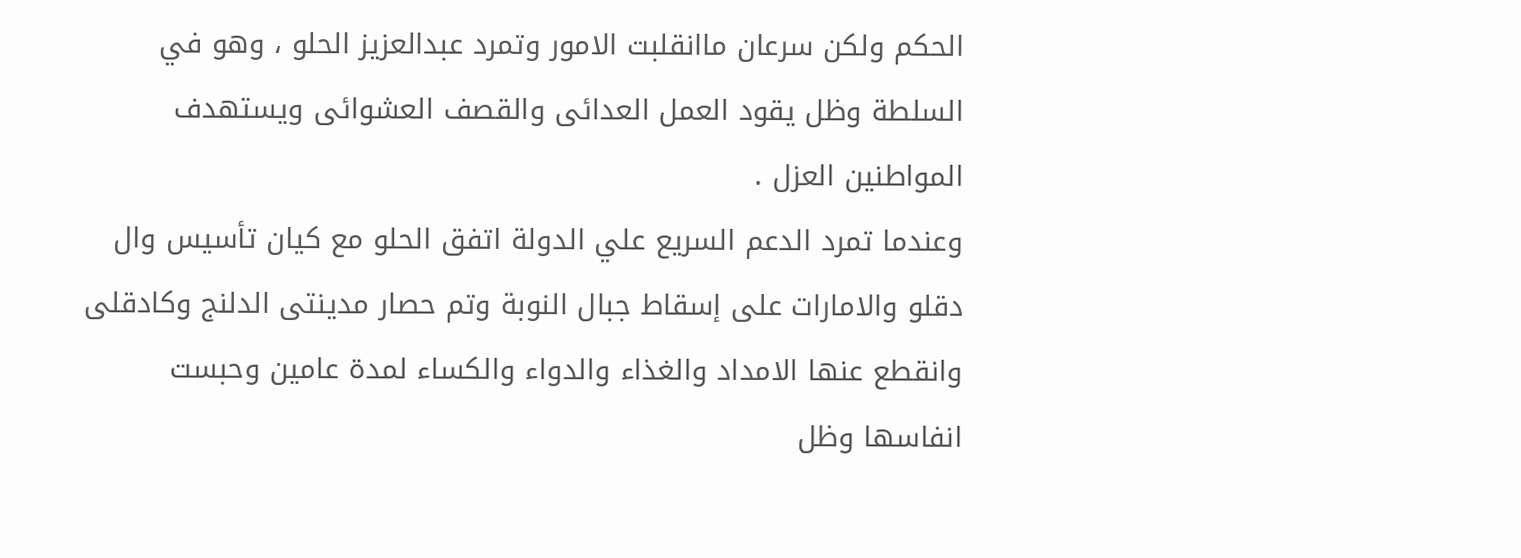الحكم ولكن سرعان ماانقلبت الامور وتمرد عبدالعزيز الحلو ، وهو في السلطة وظل يقود العمل العدائى والقصف العشوائى ويستهدف المواطنين العزل .
وعندما تمرد الدعم السريع علي الدولة اتفق الحلو مع كيان تأسيس وال دقلو والامارات على إسقاط جبال النوبة وتم حصار مدينتى الدلنج وكادقلى وانقطع عنها الامداد والغذاء والدواء والكساء لمدة عامين وحبست انفاسها وظل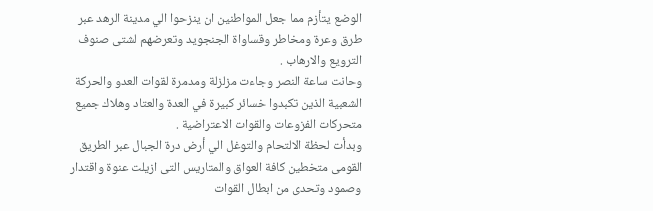الوضع يتأزم مما جعل المواطنين ان ينزحوا الي مدينة الرهد عبر طرق وعرة ومخاطر وقساواة الجنجويد وتعرضهم لشتى صنوف الترويع والارهاب .
وحانت ساعة النصر وجاءت مزلزلة ومدمرة لقوات العدو والحركة الشعبية الذين تكبدوا خسائر كبيرة في العدة والعتاد وهلاك جميع متحركات الفزوعات والقوات الاعتراضية .
وبدأت لحظة الالتحام والتوغل الي أرض درة الجبال عبر الطريق القومى متخطين كافة العواق والمتاريس التى ازيلت عنوة واقتدار وصمود وتحدى من ابطال القوات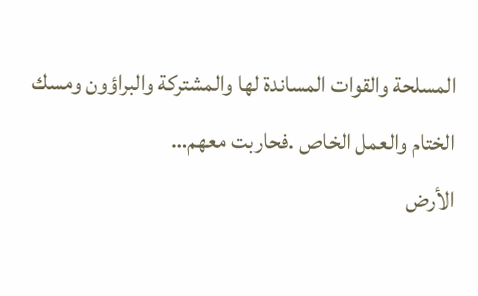المسلحة والقوات المساندة لها والمشتركة والبراؤون ومسك الختام والعمل الخاص .فحاربت معهم…
الأرض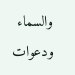والسماء ودعوات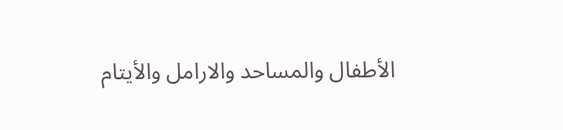الأطفال والمساحد والارامل والأيتام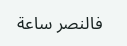فالنصر ساعة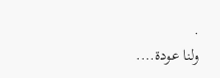.
ولنا عودة….